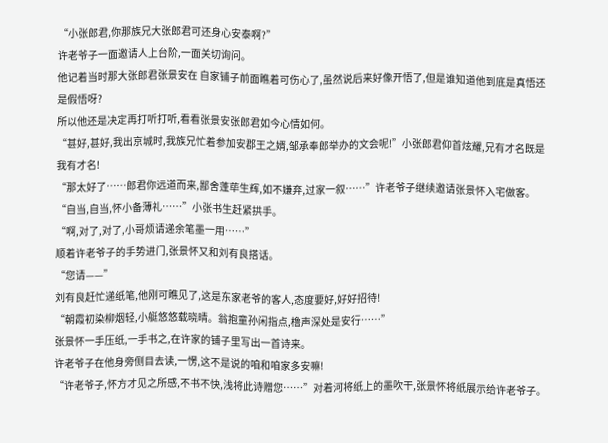“小张郎君,你那族兄大张郎君可还身心安泰啊?”
许老爷子一面邀请人上台阶,一面关切询问。
他记着当时那大张郎君张景安在 自家铺子前面瞧着可伤心了,虽然说后来好像开悟了,但是谁知道他到底是真悟还是假悟呀?
所以他还是决定再打听打听,看看张景安张郎君如今心情如何。
“甚好,甚好,我出京城时,我族兄忙着参加安郡王之婿,邹承奉郎举办的文会呢!”小张郎君仰首炫耀,兄有才名既是我有才名!
“那太好了……郎君你远道而来,鄙舍蓬荜生辉,如不嫌弃,过家一叙……”许老爷子继续邀请张景怀入宅做客。
“自当,自当,怀小备薄礼……”小张书生赶紧拱手。
“啊,对了,对了,小哥烦请递余笔墨一用……”
顺着许老爷子的手势进门,张景怀又和刘有良搭话。
“您请——”
刘有良赶忙递纸笔,他刚可瞧见了,这是东家老爷的客人,态度要好,好好招待!
“朝霞初染柳烟轻,小艇悠悠载晓晴。翁抱童孙闲指点,橹声深处是安行……”
张景怀一手压纸,一手书之,在许家的铺子里写出一首诗来。
许老爷子在他身旁侧目去读,一愣,这不是说的咱和咱家多安嘛!
“许老爷子,怀方才见之所感,不书不快,浅将此诗赠您……”对着河将纸上的墨吹干,张景怀将纸展示给许老爷子。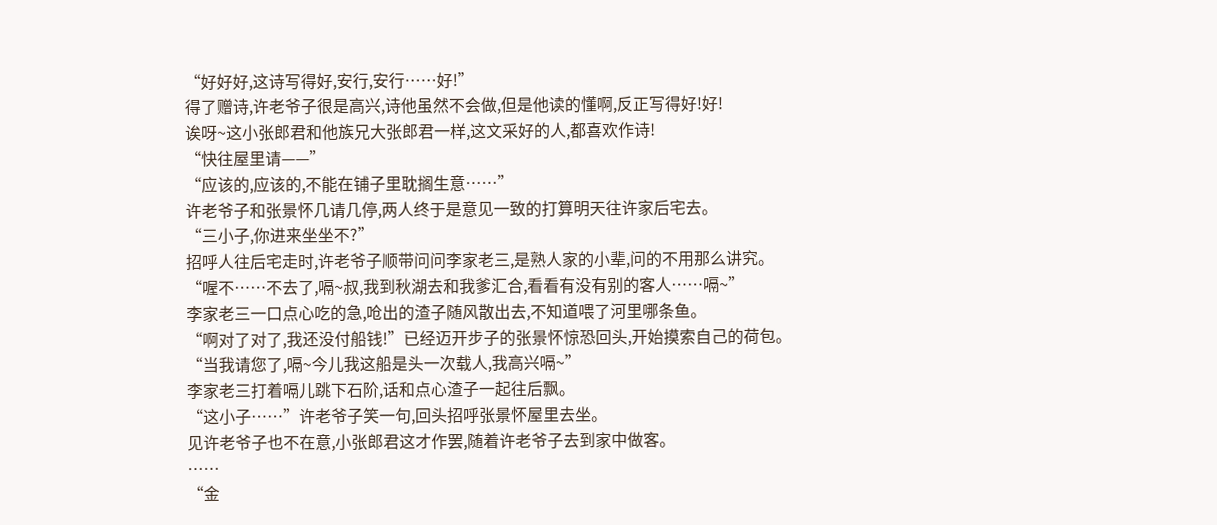“好好好,这诗写得好,安行,安行……好!”
得了赠诗,许老爷子很是高兴,诗他虽然不会做,但是他读的懂啊,反正写得好!好!
诶呀~这小张郎君和他族兄大张郎君一样,这文采好的人,都喜欢作诗!
“快往屋里请——”
“应该的,应该的,不能在铺子里耽搁生意……”
许老爷子和张景怀几请几停,两人终于是意见一致的打算明天往许家后宅去。
“三小子,你进来坐坐不?”
招呼人往后宅走时,许老爷子顺带问问李家老三,是熟人家的小辈,问的不用那么讲究。
“喔不……不去了,嗝~叔,我到秋湖去和我爹汇合,看看有没有别的客人……嗝~”
李家老三一口点心吃的急,呛出的渣子随风散出去,不知道喂了河里哪条鱼。
“啊对了对了,我还没付船钱!”已经迈开步子的张景怀惊恐回头,开始摸索自己的荷包。
“当我请您了,嗝~今儿我这船是头一次载人,我高兴嗝~”
李家老三打着嗝儿跳下石阶,话和点心渣子一起往后飘。
“这小子……”许老爷子笑一句,回头招呼张景怀屋里去坐。
见许老爷子也不在意,小张郎君这才作罢,随着许老爷子去到家中做客。
……
“金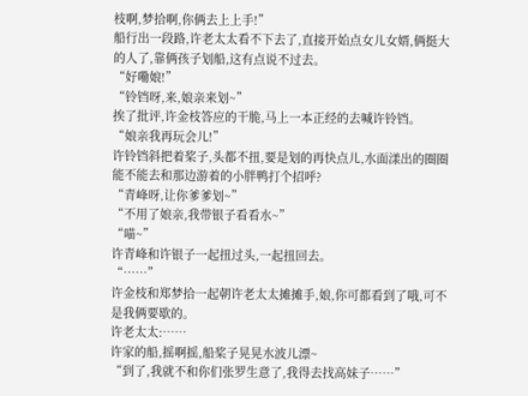枝啊,梦拾啊,你俩去上上手!”
船行出一段路,许老太太看不下去了,直接开始点女儿女婿,俩挺大的人了,靠俩孩子划船,这有点说不过去。
“好嘞娘!”
“铃铛呀,来,娘亲来划~”
挨了批评,许金枝答应的干脆,马上一本正经的去喊许铃铛。
“娘亲我再玩会儿!”
许铃铛斜把着桨子,头都不扭,要是划的再快点儿,水面漾出的圈圈能不能去和那边游着的小胖鸭打个招呼?
“青峰呀,让你爹爹划~”
“不用了娘亲,我带银子看看水~”
“喵~”
许青峰和许银子一起扭过头,一起扭回去。
“……”
许金枝和郑梦拾一起朝许老太太摊摊手,娘,你可都看到了哦,可不是我俩要歇的。
许老太太:……
许家的船,摇啊摇,船桨子晃晃水波儿漂~
“到了,我就不和你们张罗生意了,我得去找高妹子……”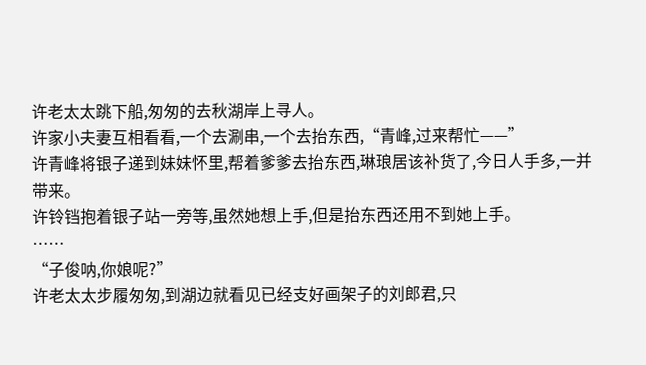许老太太跳下船,匆匆的去秋湖岸上寻人。
许家小夫妻互相看看,一个去涮串,一个去抬东西,“青峰,过来帮忙——”
许青峰将银子递到妹妹怀里,帮着爹爹去抬东西,琳琅居该补货了,今日人手多,一并带来。
许铃铛抱着银子站一旁等,虽然她想上手,但是抬东西还用不到她上手。
……
“子俊呐,你娘呢?”
许老太太步履匆匆,到湖边就看见已经支好画架子的刘郎君,只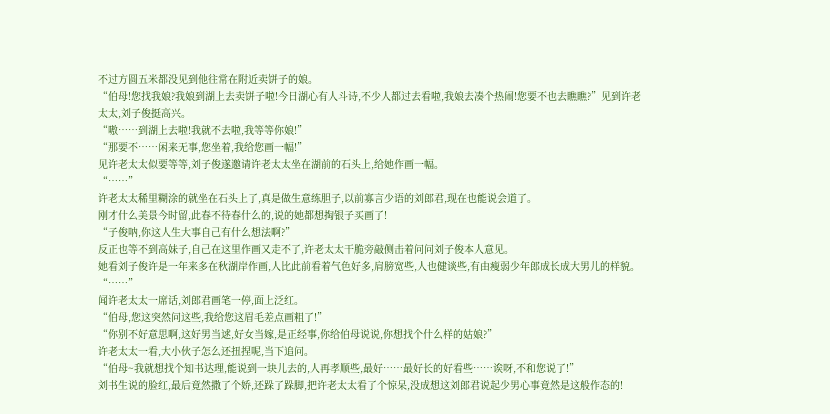不过方圆五米都没见到他往常在附近卖饼子的娘。
“伯母!您找我娘?我娘到湖上去卖饼子啦!今日湖心有人斗诗,不少人都过去看啦,我娘去凑个热闹!您要不也去瞧瞧?”见到许老太太,刘子俊挺高兴。
“嗷……到湖上去啦!我就不去啦,我等等你娘!”
“那要不……闲来无事,您坐着,我给您画一幅!”
见许老太太似要等等,刘子俊遂邀请许老太太坐在湖前的石头上,给她作画一幅。
“……”
许老太太稀里糊涂的就坐在石头上了,真是做生意练胆子,以前寡言少语的刘郎君,现在也能说会道了。
刚才什么美景今时留,此春不待春什么的,说的她都想掏银子买画了!
“子俊呐,你这人生大事自己有什么想法啊?”
反正也等不到高妹子,自己在这里作画又走不了,许老太太干脆旁敲侧击着问问刘子俊本人意见。
她看刘子俊许是一年来多在秋湖岸作画,人比此前看着气色好多,肩膀宽些,人也健谈些,有由瘦弱少年郎成长成大男儿的样貌。
“……”
闻许老太太一席话,刘郎君画笔一停,面上泛红。
“伯母,您这突然问这些,我给您这眉毛差点画粗了!”
“你别不好意思啊,这好男当逑,好女当嫁,是正经事,你给伯母说说,你想找个什么样的姑娘?”
许老太太一看,大小伙子怎么还扭捏呢,当下追问。
“伯母~我就想找个知书达理,能说到一块儿去的,人再孝顺些,最好……最好长的好看些……诶呀,不和您说了!”
刘书生说的脸红,最后竟然撒了个娇,还跺了跺脚,把许老太太看了个惊呆,没成想这刘郎君说起少男心事竟然是这般作态的!